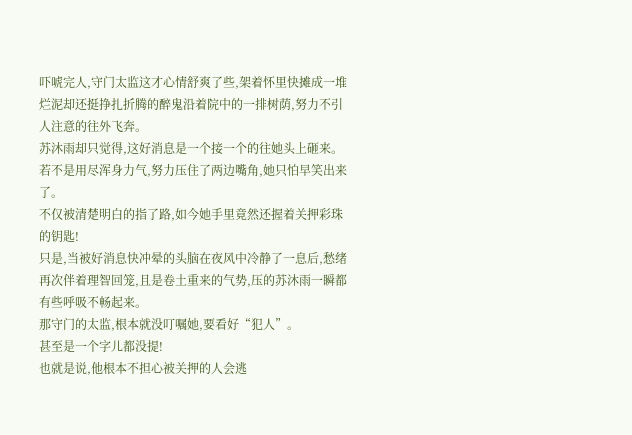吓唬完人,守门太监这才心情舒爽了些,架着怀里快摊成一堆烂泥却还挺挣扎折腾的醉鬼沿着院中的一排树荫,努力不引人注意的往外飞奔。
苏沐雨却只觉得,这好消息是一个接一个的往她头上砸来。
若不是用尽浑身力气,努力压住了两边嘴角,她只怕早笑出来了。
不仅被清楚明白的指了路,如今她手里竟然还握着关押彩珠的钥匙!
只是,当被好消息快冲晕的头脑在夜风中冷静了一息后,愁绪再次伴着理智回笼,且是卷土重来的气势,压的苏沐雨一瞬都有些呼吸不畅起来。
那守门的太监,根本就没叮嘱她,要看好“犯人”。
甚至是一个字儿都没提!
也就是说,他根本不担心被关押的人会逃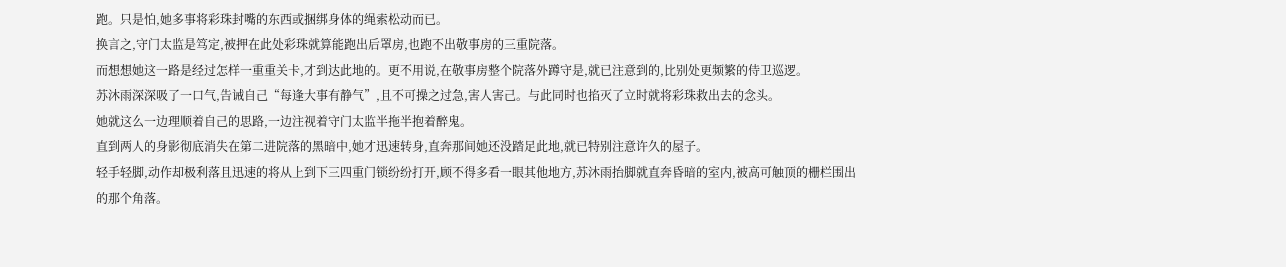跑。只是怕,她多事将彩珠封嘴的东西或捆绑身体的绳索松动而已。
换言之,守门太监是笃定,被押在此处彩珠就算能跑出后罩房,也跑不出敬事房的三重院落。
而想想她这一路是经过怎样一重重关卡,才到达此地的。更不用说,在敬事房整个院落外蹲守是,就已注意到的,比别处更频繁的侍卫巡逻。
苏沐雨深深吸了一口气,告诫自己“每逢大事有静气”,且不可操之过急,害人害己。与此同时也掐灭了立时就将彩珠救出去的念头。
她就这么一边理顺着自己的思路,一边注视着守门太监半拖半抱着醉鬼。
直到两人的身影彻底消失在第二进院落的黑暗中,她才迅速转身,直奔那间她还没踏足此地,就已特别注意许久的屋子。
轻手轻脚,动作却极利落且迅速的将从上到下三四重门锁纷纷打开,顾不得多看一眼其他地方,苏沐雨抬脚就直奔昏暗的室内,被高可触顶的栅栏围出的那个角落。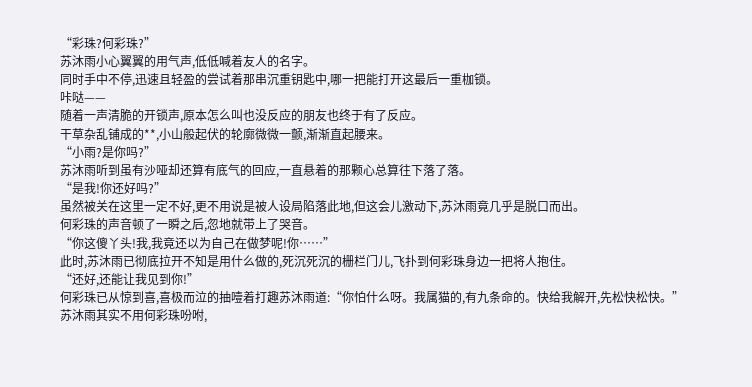“彩珠?何彩珠?”
苏沐雨小心翼翼的用气声,低低喊着友人的名字。
同时手中不停,迅速且轻盈的尝试着那串沉重钥匙中,哪一把能打开这最后一重枷锁。
咔哒——
随着一声清脆的开锁声,原本怎么叫也没反应的朋友也终于有了反应。
干草杂乱铺成的**,小山般起伏的轮廓微微一颤,渐渐直起腰来。
“小雨?是你吗?”
苏沐雨听到虽有沙哑却还算有底气的回应,一直悬着的那颗心总算往下落了落。
“是我!你还好吗?”
虽然被关在这里一定不好,更不用说是被人设局陷落此地,但这会儿激动下,苏沐雨竟几乎是脱口而出。
何彩珠的声音顿了一瞬之后,忽地就带上了哭音。
“你这傻丫头!我,我竟还以为自己在做梦呢!你……”
此时,苏沐雨已彻底拉开不知是用什么做的,死沉死沉的栅栏门儿,飞扑到何彩珠身边一把将人抱住。
“还好,还能让我见到你!”
何彩珠已从惊到喜,喜极而泣的抽噎着打趣苏沐雨道:“你怕什么呀。我属猫的,有九条命的。快给我解开,先松快松快。”
苏沐雨其实不用何彩珠吩咐,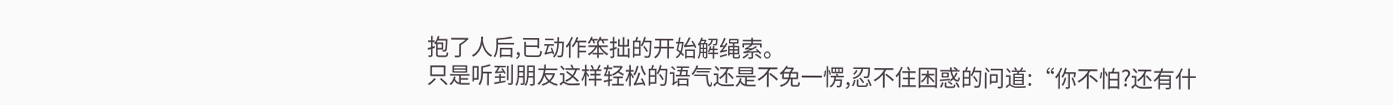抱了人后,已动作笨拙的开始解绳索。
只是听到朋友这样轻松的语气还是不免一愣,忍不住困惑的问道:“你不怕?还有什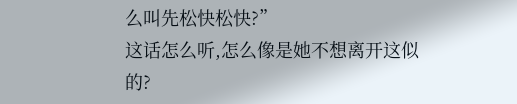么叫先松快松快?”
这话怎么听,怎么像是她不想离开这似的?